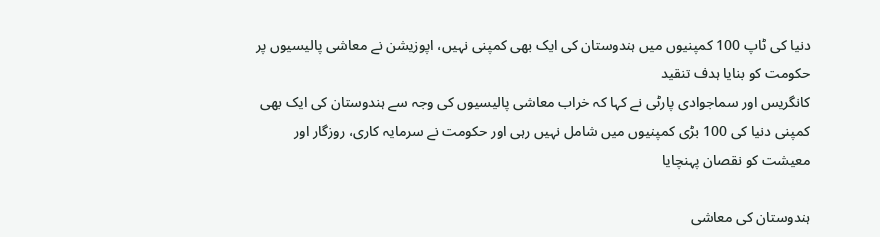دنیا کی ٹاپ 100 کمپنیوں میں ہندوستان کی ایک بھی کمپنی نہیں، اپوزیشن نے معاشی پالیسیوں پر حکومت کو بنایا ہدف تنقید
کانگریس اور سماجوادی پارٹی نے کہا کہ خراب معاشی پالیسیوں کی وجہ سے ہندوستان کی ایک بھی کمپنی دنیا کی 100 بڑی کمپنیوں میں شامل نہیں رہی اور حکومت نے سرمایہ کاری، روزگار اور معیشت کو نقصان پہنچایا

ہندوستان کی معاشی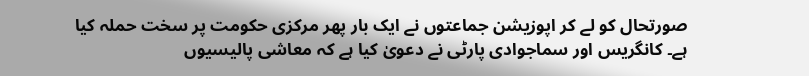صورتحال کو لے کر اپوزیشن جماعتوں نے ایک بار پھر مرکزی حکومت پر سخت حملہ کیا ہے۔ کانگریس اور سماجوادی پارٹی نے دعویٰ کیا ہے کہ معاشی پالیسیوں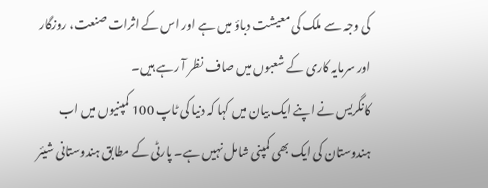کی وجہ سے ملک کی معیشت دباؤ میں ہے اور اس کے اثرات صنعت، روزگار اور سرمایہ کاری کے شعبوں میں صاف نظر آ رہے ہیں۔
کانگریس نے اپنے ایک بیان میں کہا کہ دنیا کی ٹاپ 100 کمپنیوں میں اب ہندوستان کی ایک بھی کمپنی شامل نہیں ہے۔ پارٹی کے مطابق ہندوستانی شیئر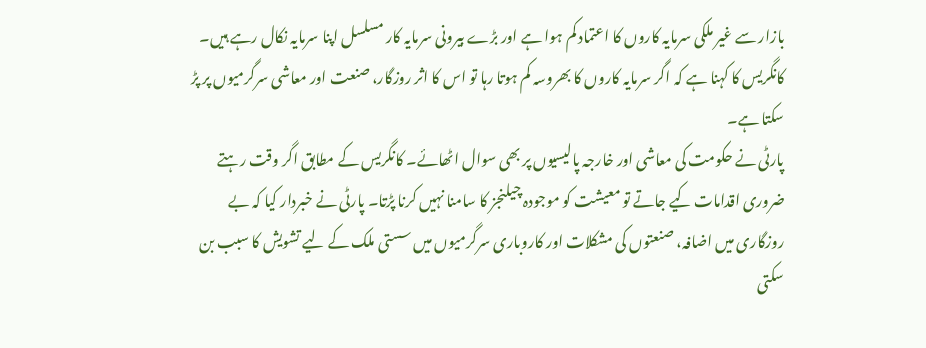بازار سے غیر ملکی سرمایہ کاروں کا اعتماد کم ہوا ہے اور بڑے بیرونی سرمایہ کار مسلسل اپنا سرمایہ نکال رہے ہیں۔ کانگریس کا کہنا ہے کہ اگر سرمایہ کاروں کا بھروسہ کم ہوتا رہا تو اس کا اثر روزگار، صنعت اور معاشی سرگرمیوں پر پڑ سکتا ہے۔
پارٹی نے حکومت کی معاشی اور خارجہ پالیسیوں پر بھی سوال اٹھائے۔ کانگریس کے مطابق اگر وقت رہتے ضروری اقدامات کیے جاتے تو معیشت کو موجودہ چیلنجز کا سامنا نہیں کرنا پڑتا۔ پارٹی نے خبردار کیا کہ بے روزگاری میں اضافہ، صنعتوں کی مشکلات اور کاروباری سرگرمیوں میں سستی ملک کے لیے تشویش کا سبب بن سکتی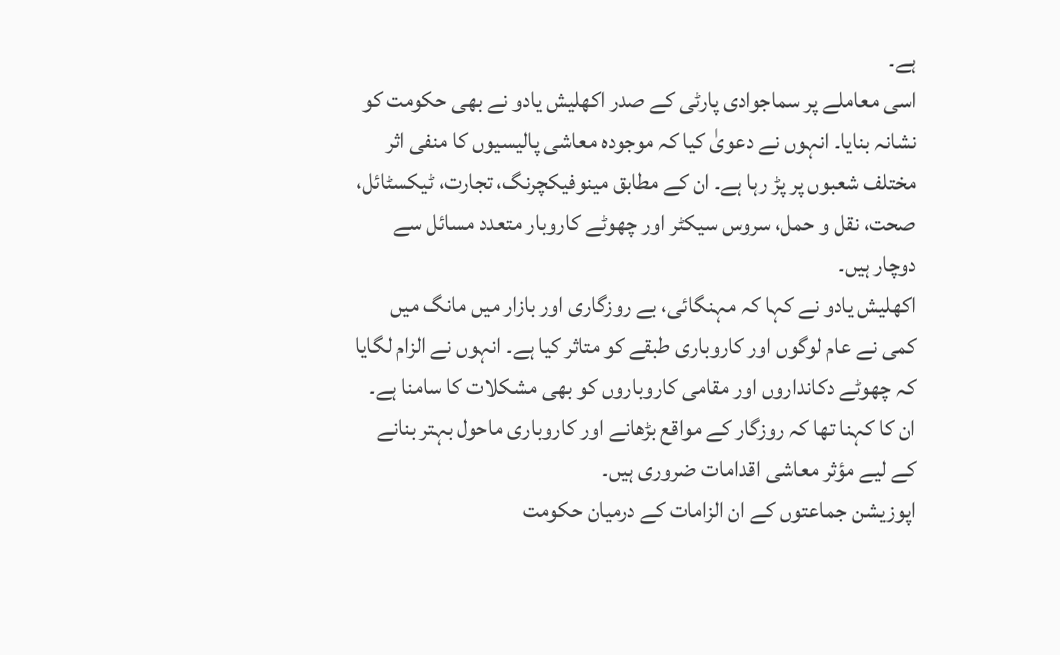ہے۔
اسی معاملے پر سماجوادی پارٹی کے صدر اکھلیش یادو نے بھی حکومت کو نشانہ بنایا۔ انہوں نے دعویٰ کیا کہ موجودہ معاشی پالیسیوں کا منفی اثر مختلف شعبوں پر پڑ رہا ہے۔ ان کے مطابق مینوفیکچرنگ، تجارت، ٹیکسٹائل، صحت، نقل و حمل، سروس سیکٹر اور چھوٹے کاروبار متعدد مسائل سے دوچار ہیں۔
اکھلیش یادو نے کہا کہ مہنگائی، بے روزگاری اور بازار میں مانگ میں کمی نے عام لوگوں اور کاروباری طبقے کو متاثر کیا ہے۔ انہوں نے الزام لگایا کہ چھوٹے دکانداروں اور مقامی کاروباروں کو بھی مشکلات کا سامنا ہے۔ ان کا کہنا تھا کہ روزگار کے مواقع بڑھانے اور کاروباری ماحول بہتر بنانے کے لیے مؤثر معاشی اقدامات ضروری ہیں۔
اپوزیشن جماعتوں کے ان الزامات کے درمیان حکومت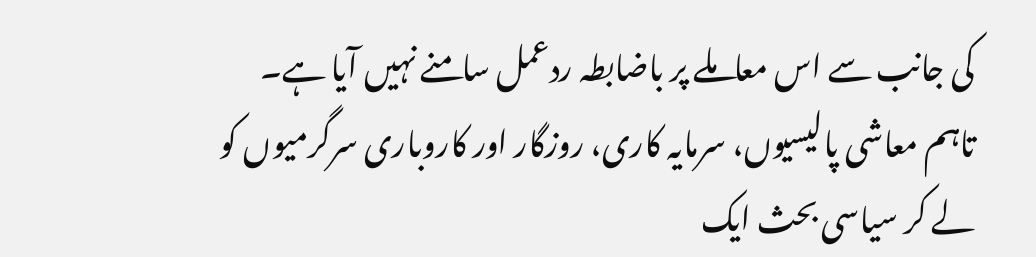کی جانب سے اس معاملے پر باضابطہ ردعمل سامنے نہیں آیا ہے۔ تاہم معاشی پالیسیوں، سرمایہ کاری، روزگار اور کاروباری سرگرمیوں کو لے کر سیاسی بحث ایک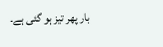بار پھر تیز ہو گئی ہے۔